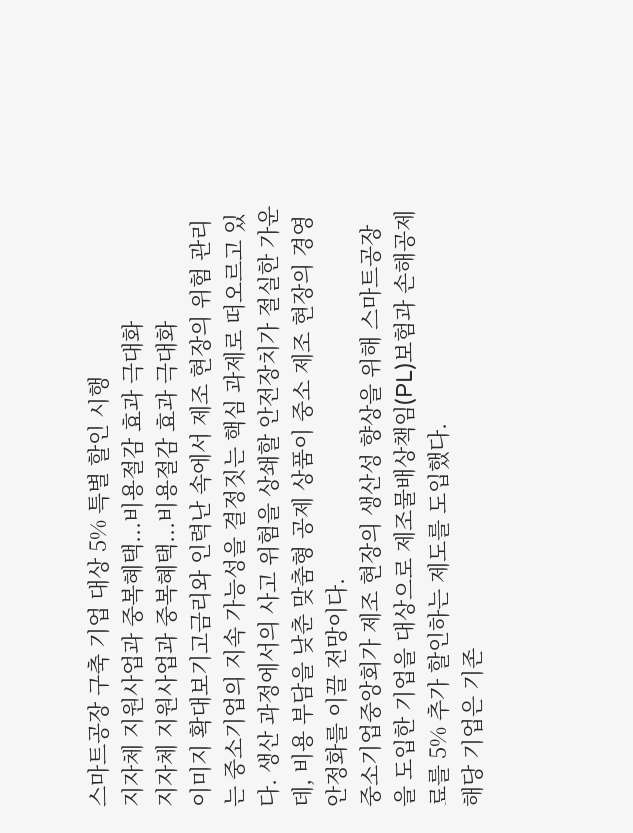스마트공장 구축 기업 대상 5% 특별 할인 시행
지자체 지원사업과 중복혜택...비용절감 효과 극대화
지자체 지원사업과 중복혜택...비용절감 효과 극대화
이미지 확대보기고금리와 인력난 속에서 제조 현장의 위험 관리는 중소기업의 지속 가능성을 결정짓는 핵심 과제로 떠오르고 있다. 생산 과정에서의 사고 위험을 상쇄할 안전장치가 절실한 가운데, 비용 부담을 낮춘 맞춤형 공제 상품이 중소 제조 현장의 경영 안정화를 이끌 전망이다.
중소기업중앙회가 제조 현장의 생산성 향상을 위해 스마트공장을 도입한 기업을 대상으로 제조물배상책임(PL)보험과 손해공제료를 5% 추가 할인하는 제도를 도입했다.
해당 기업은 기존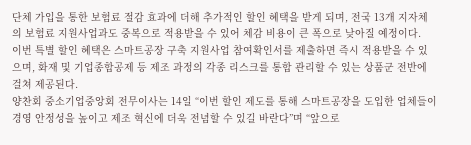단체 가입을 통한 보험료 절감 효과에 더해 추가적인 할인 혜택을 받게 되며, 전국 13개 지자체의 보험료 지원사업과도 중복으로 적용받을 수 있어 체감 비용이 큰 폭으로 낮아질 예정이다.
이번 특별 할인 혜택은 스마트공장 구축 지원사업 참여확인서를 제출하면 즉시 적용받을 수 있으며, 화재 및 기업종합공제 등 제조 과정의 각종 리스크를 통합 관리할 수 있는 상품군 전반에 걸쳐 제공된다.
양찬회 중소기업중앙회 전무이사는 14일 “이번 할인 제도를 통해 스마트공장을 도입한 업체들이 경영 안정성을 높이고 제조 혁신에 더욱 전념할 수 있길 바란다”며 “앞으로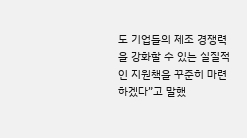도 기업들의 제조 경쟁력을 강화할 수 있는 실질적인 지원책을 꾸준히 마련하겠다”고 말했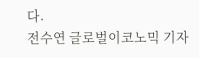다.
전수연 글로벌이코노믹 기자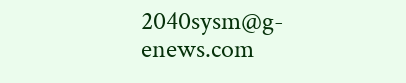2040sysm@g-enews.com